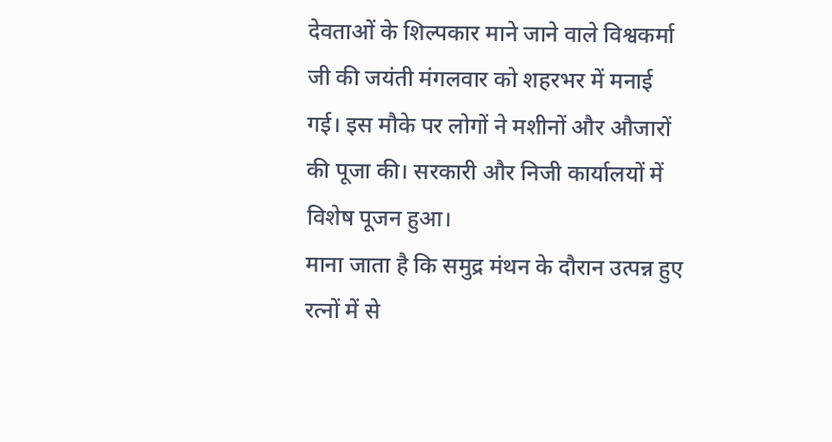देवताओं के शिल्पकार माने जाने वाले विश्वकर्मा जी की जयंती मंगलवार को शहरभर में मनाई गई। इस मौके पर लोगों ने मशीनों और औजारों की पूजा की। सरकारी और निजी कार्यालयों में विशेष पूजन हुआ।
माना जाता है कि समुद्र मंथन के दौरान उत्पन्न हुए रत्नों में से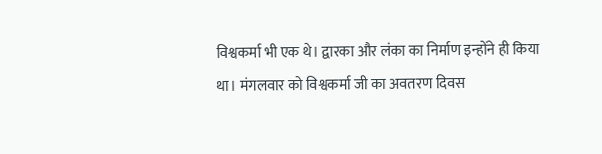विश्वकर्मा भी एक थे। द्वारका और लंका का निर्माण इन्होंने ही किया था। मंगलवार को विश्वकर्मा जी का अवतरण दिवस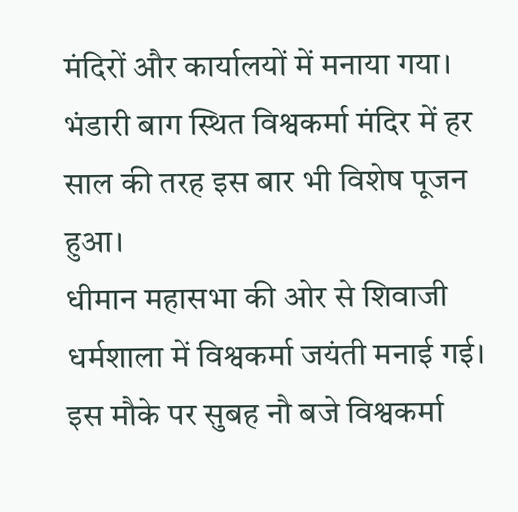मंदिरों और कार्यालयों में मनाया गया। भंडारी बाग स्थित विश्वकर्मा मंदिर में हर साल की तरह इस बार भी विशेष पूजन हुआ।
धीमान महासभा की ओर से शिवाजी धर्मशाला में विश्वकर्मा जयंती मनाई गई। इस मौके पर सुबह नौ बजे विश्वकर्मा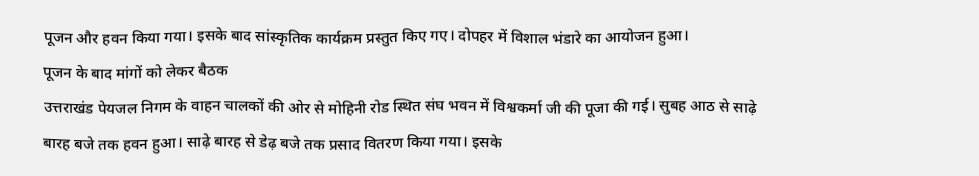पूजन और हवन किया गया। इसके बाद सांस्कृतिक कार्यक्रम प्रस्तुत किए गए। दोपहर में विशाल भंडारे का आयोजन हुआ।
पूजन के बाद मांगों को लेकर बैठक
उत्तराखंड पेयजल निगम के वाहन चालकों की ओर से मोहिनी रोड स्थित संघ भवन में विश्वकर्मा जी की पूजा की गई। सुबह आठ से साढ़े बारह बजे तक हवन हुआ। साढ़े बारह से डेढ़ बजे तक प्रसाद वितरण किया गया। इसके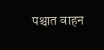पश्चात वाहन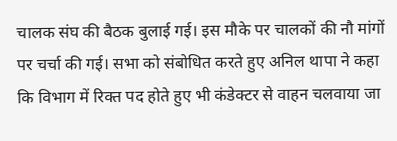चालक संघ की बैठक बुलाई गई। इस मौके पर चालकों की नौ मांगों पर चर्चा की गई। सभा को संबोधित करते हुए अनिल थापा ने कहा कि विभाग में रिक्त पद होते हुए भी कंडेक्टर से वाहन चलवाया जा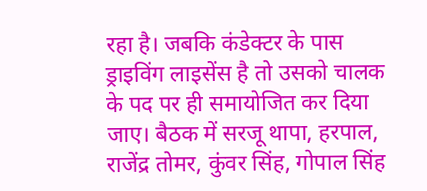रहा है। जबकि कंडेक्टर के पास ड्राइविंग लाइसेंस है तो उसको चालक के पद पर ही समायोजित कर दिया जाए। बैठक में सरजू थापा, हरपाल, राजेंद्र तोमर, कुंवर सिंह, गोपाल सिंह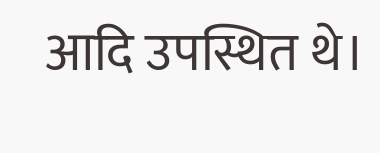आदि उपस्थित थे।